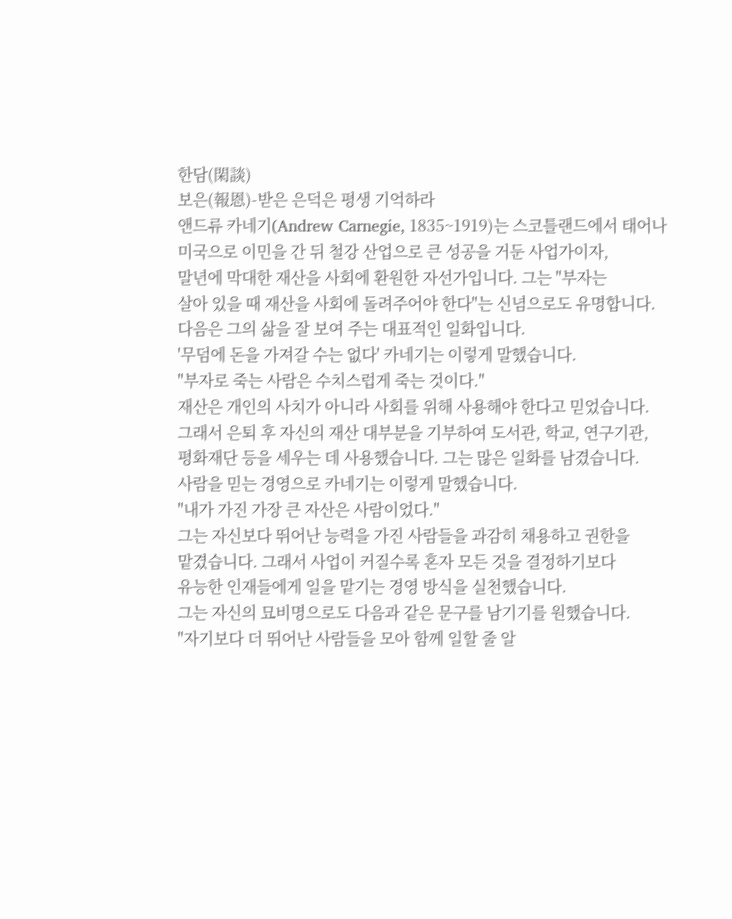한담(閑談)
보은(報恩)-받은 은덕은 평생 기억하라
앤드류 카네기(Andrew Carnegie, 1835~1919)는 스코틀랜드에서 태어나
미국으로 이민을 간 뒤 철강 산업으로 큰 성공을 거둔 사업가이자,
말년에 막대한 재산을 사회에 환원한 자선가입니다. 그는 "부자는
살아 있을 때 재산을 사회에 돌려주어야 한다"는 신념으로도 유명합니다.
다음은 그의 삶을 잘 보여 주는 대표적인 일화입니다.
'무덤에 돈을 가져갈 수는 없다' 카네기는 이렇게 말했습니다.
"부자로 죽는 사람은 수치스럽게 죽는 것이다."
재산은 개인의 사치가 아니라 사회를 위해 사용해야 한다고 믿었습니다.
그래서 은퇴 후 자신의 재산 대부분을 기부하여 도서관, 학교, 연구기관,
평화재단 등을 세우는 데 사용했습니다. 그는 많은 일화를 남겼습니다.
사람을 믿는 경영으로 카네기는 이렇게 말했습니다.
"내가 가진 가장 큰 자산은 사람이었다."
그는 자신보다 뛰어난 능력을 가진 사람들을 과감히 채용하고 권한을
맡겼습니다. 그래서 사업이 커질수록 혼자 모든 것을 결정하기보다
유능한 인재들에게 일을 맡기는 경영 방식을 실천했습니다.
그는 자신의 묘비명으로도 다음과 같은 문구를 남기기를 원했습니다.
"자기보다 더 뛰어난 사람들을 모아 함께 일할 줄 알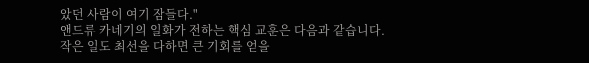았던 사람이 여기 잠들다."
앤드류 카네기의 일화가 전하는 핵심 교훈은 다음과 같습니다.
작은 일도 최선을 다하면 큰 기회를 얻을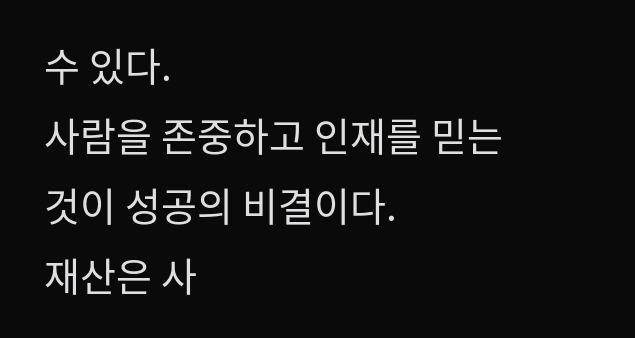수 있다.
사람을 존중하고 인재를 믿는 것이 성공의 비결이다.
재산은 사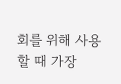회를 위해 사용할 때 가장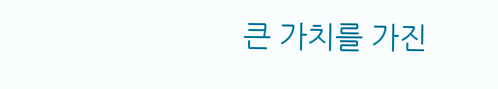큰 가치를 가진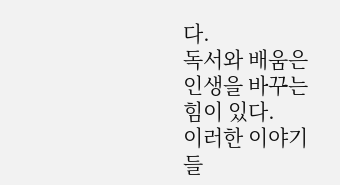다.
독서와 배움은 인생을 바꾸는 힘이 있다.
이러한 이야기들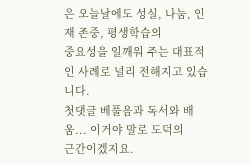은 오늘날에도 성실, 나눔, 인재 존중, 평생학습의
중요성을 일깨워 주는 대표적인 사례로 널리 전해지고 있습니다.
첫댓글 베풀음과 독서와 배움... 이거야 말로 도덕의
근간이겠지요.